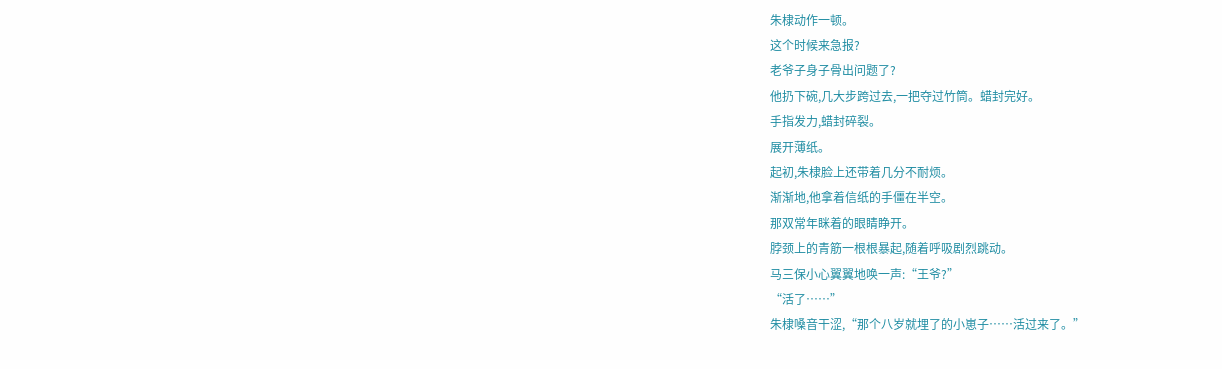朱棣动作一顿。
这个时候来急报?
老爷子身子骨出问题了?
他扔下碗,几大步跨过去,一把夺过竹筒。蜡封完好。
手指发力,蜡封碎裂。
展开薄纸。
起初,朱棣脸上还带着几分不耐烦。
渐渐地,他拿着信纸的手僵在半空。
那双常年眯着的眼睛睁开。
脖颈上的青筋一根根暴起,随着呼吸剧烈跳动。
马三保小心翼翼地唤一声:“王爷?”
“活了……”
朱棣嗓音干涩,“那个八岁就埋了的小崽子……活过来了。”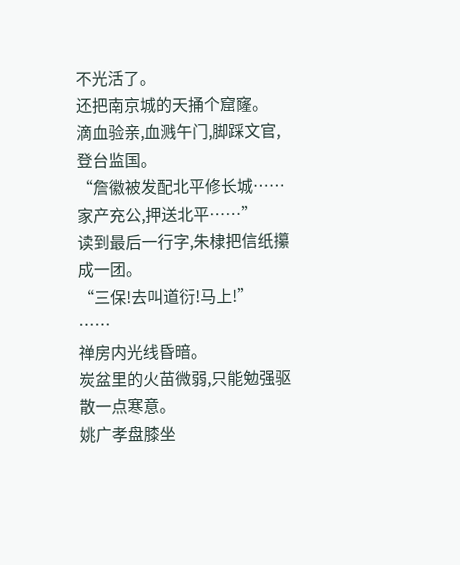不光活了。
还把南京城的天捅个窟窿。
滴血验亲,血溅午门,脚踩文官,登台监国。
“詹徽被发配北平修长城……家产充公,押送北平……”
读到最后一行字,朱棣把信纸攥成一团。
“三保!去叫道衍!马上!”
……
禅房内光线昏暗。
炭盆里的火苗微弱,只能勉强驱散一点寒意。
姚广孝盘膝坐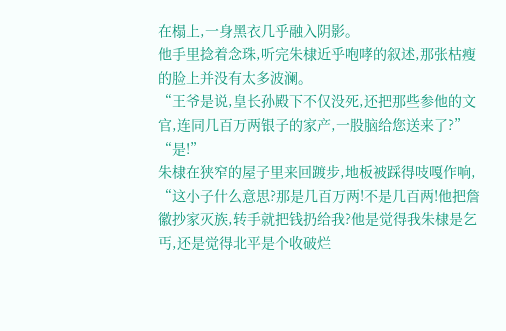在榻上,一身黑衣几乎融入阴影。
他手里捻着念珠,听完朱棣近乎咆哮的叙述,那张枯瘦的脸上并没有太多波澜。
“王爷是说,皇长孙殿下不仅没死,还把那些参他的文官,连同几百万两银子的家产,一股脑给您送来了?”
“是!”
朱棣在狭窄的屋子里来回踱步,地板被踩得吱嘎作响,
“这小子什么意思?那是几百万两!不是几百两!他把詹徽抄家灭族,转手就把钱扔给我?他是觉得我朱棣是乞丐,还是觉得北平是个收破烂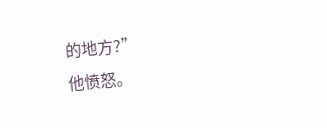的地方?”
他愤怒。